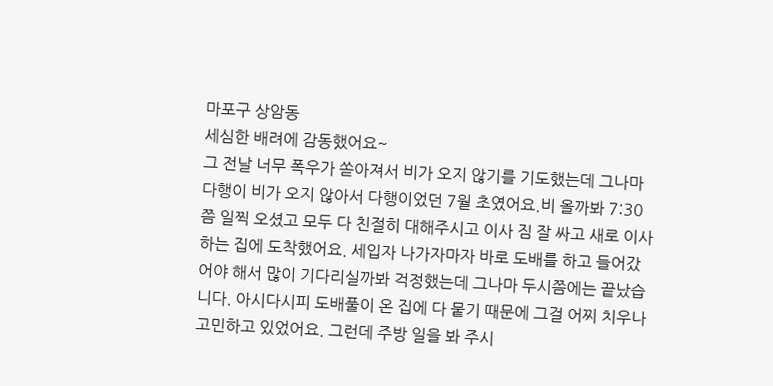마포구 상암동
세심한 배려에 감동했어요~
그 전날 너무 폭우가 쏟아져서 비가 오지 않기를 기도했는데 그나마 다행이 비가 오지 않아서 다행이었던 7월 초였어요.비 올까봐 7:30쯤 일찍 오셨고 모두 다 친절히 대해주시고 이사 짐 잘 싸고 새로 이사하는 집에 도착했어요. 세입자 나가자마자 바로 도배를 하고 들어갔어야 해서 많이 기다리실까봐 걱정했는데 그나마 두시쯤에는 끝났습니다. 아시다시피 도배풀이 온 집에 다 뭍기 때문에 그걸 어찌 치우나 고민하고 있었어요. 그런데 주방 일을 봐 주시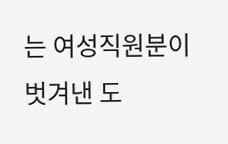는 여성직원분이 벗겨낸 도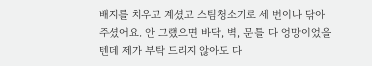배지를 치우고 계셨고 스팀청소기로 세 번이나 닦아주셨어요. 안 그랬으면 바닥, 벽, 문틀 다 엉망이었을텐데 제가 부탁 드리지 않아도 다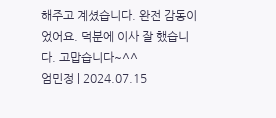해주고 계셨습니다. 완전 감동이었어요. 덕분에 이사 잘 했습니다. 고맙습니다~^^
엄민정 | 2024.07.15